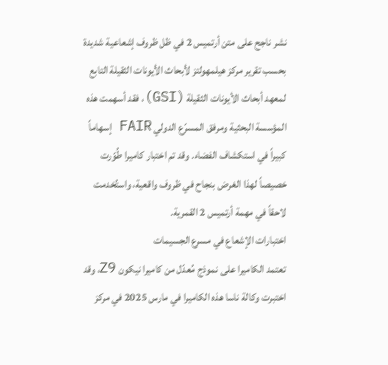نشر ناجح على متن أرتميس 2 في ظل ظروف إشعاعية شديدة
بحسب تقرير مركز هيلمهولتز لأبحاث الأيونات الثقيلة التابع لمعهد أبحاث الأيونات الثقيلة (GSI)، فقد أسهمت هذه المؤسسة البحثية ومرفق المسرّع الدولي FAIR إسهاماً كبيراً في استكشاف الفضاء. وقد تم اختبار كاميرا طُوّرت خصيصاً لهذا الغرض بنجاح في ظروف واقعية، واستُخدمت لاحقاً في مهمة أرتميس 2 القمرية.
اختبارات الإشعاع في مسرع الجسيمات
تعتمد الكاميرا على نموذج مُعدّل من كاميرا نيكون Z9، وقد اختبرت وكالة ناسا هذه الكاميرا في مارس 2025 في مركز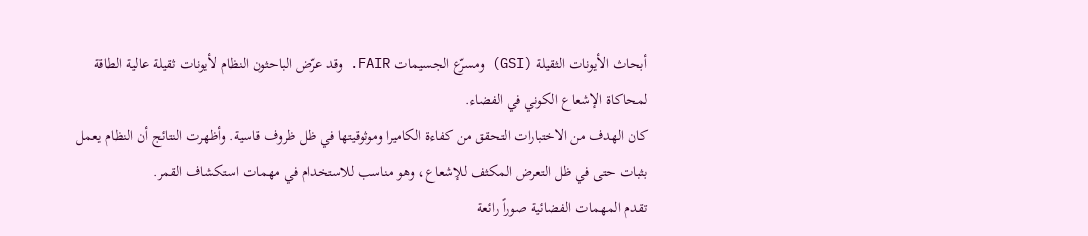أبحاث الأيونات الثقيلة (GSI) ومسرّع الجسيمات FAIR. وقد عرّض الباحثون النظام لأيونات ثقيلة عالية الطاقة لمحاكاة الإشعاع الكوني في الفضاء.
كان الهدف من الاختبارات التحقق من كفاءة الكاميرا وموثوقيتها في ظل ظروف قاسية. وأظهرت النتائج أن النظام يعمل بثبات حتى في ظل التعرض المكثف للإشعاع، وهو مناسب للاستخدام في مهمات استكشاف القمر.
تقدم المهمات الفضائية صوراً رائعة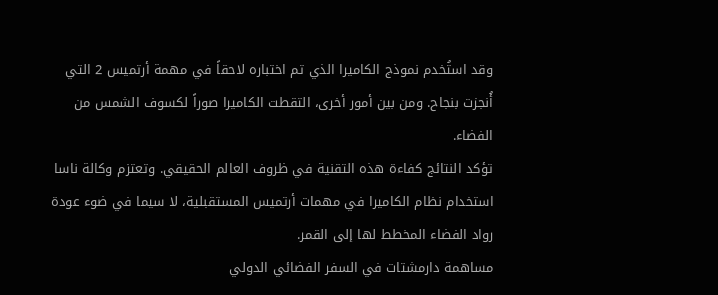وقد استُخدم نموذج الكاميرا الذي تم اختباره لاحقاً في مهمة أرتميس 2 التي أُنجزت بنجاح. ومن بين أمور أخرى، التقطت الكاميرا صوراً لكسوف الشمس من الفضاء.
تؤكد النتائج كفاءة هذه التقنية في ظروف العالم الحقيقي. وتعتزم وكالة ناسا استخدام نظام الكاميرا في مهمات أرتميس المستقبلية، لا سيما في ضوء عودة رواد الفضاء المخطط لها إلى القمر.
مساهمة دارمشتات في السفر الفضائي الدولي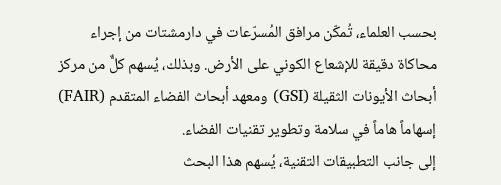بحسب العلماء، تُمكّن مرافق المُسرّعات في دارمشتات من إجراء محاكاة دقيقة للإشعاع الكوني على الأرض. وبذلك، يُسهم كلٌّ من مركز أبحاث الأيونات الثقيلة (GSI) ومعهد أبحاث الفضاء المتقدم (FAIR) إسهاماً هاماً في سلامة وتطوير تقنيات الفضاء.
إلى جانب التطبيقات التقنية، يُسهم هذا البحث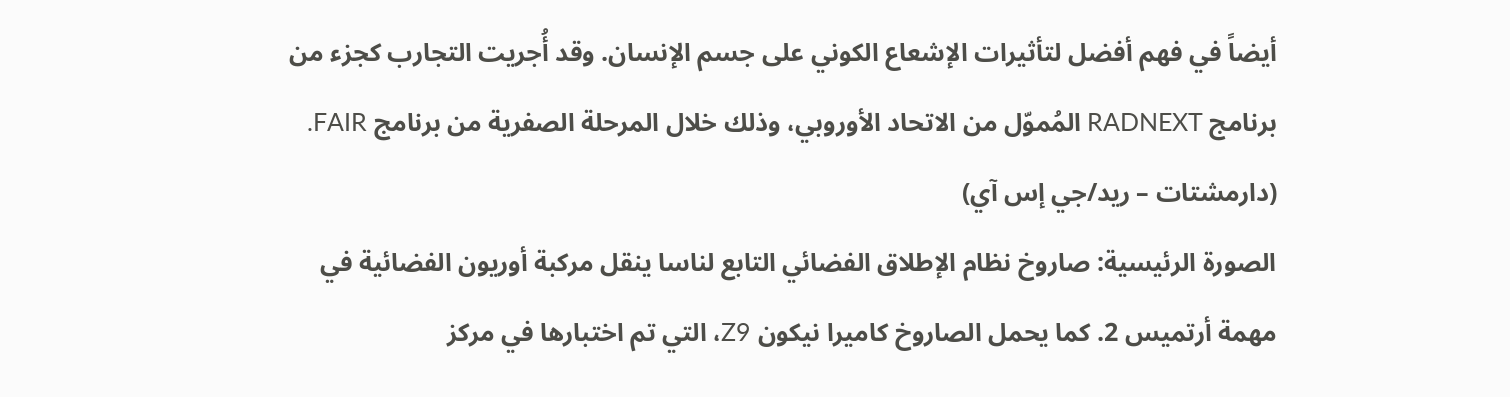أيضاً في فهم أفضل لتأثيرات الإشعاع الكوني على جسم الإنسان. وقد أُجريت التجارب كجزء من برنامج RADNEXT المُموّل من الاتحاد الأوروبي، وذلك خلال المرحلة الصفرية من برنامج FAIR.
(دارمشتات – ريد/جي إس آي)
الصورة الرئيسية: صاروخ نظام الإطلاق الفضائي التابع لناسا ينقل مركبة أوريون الفضائية في مهمة أرتميس 2. كما يحمل الصاروخ كاميرا نيكون Z9، التي تم اختبارها في مركز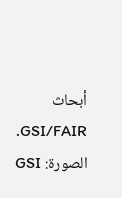أبحاث GSI/FAIR. الصورة: GSI